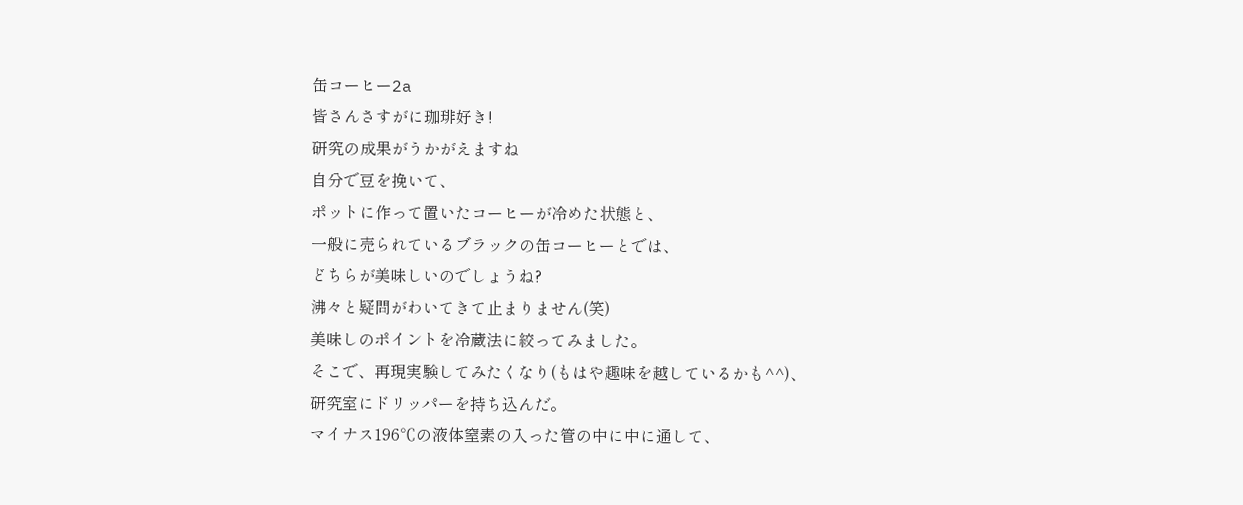缶コーヒー2a
皆さんさすがに珈琲好き!
研究の成果がうかがえますね
自分で豆を挽いて、
ポットに作って置いたコーヒーが冷めた状態と、
一般に売られているブラックの缶コーヒーとでは、
どちらが美味しいのでしょうね?
沸々と疑問がわいてきて止まりません(笑)
美味しのポイントを冷蔵法に絞ってみました。
そこで、再現実験してみたくなり(もはや趣味を越しているかも^^)、
研究室にドリッパーを持ち込んだ。
マイナス196℃の液体窒素の入った管の中に中に通して、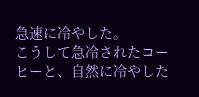急速に冷やした。
こうして急冷されたコーヒーと、自然に冷やした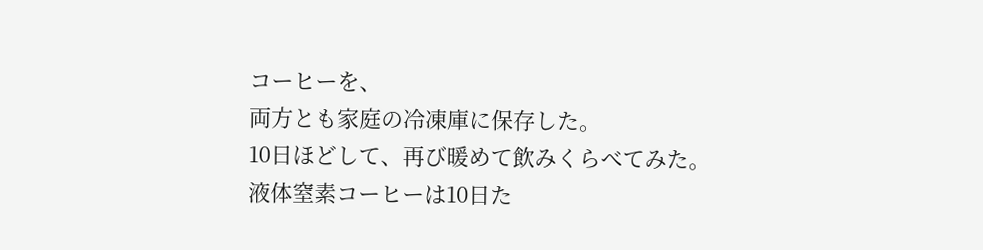コーヒーを、
両方とも家庭の冷凍庫に保存した。
10日ほどして、再び暖めて飲みくらべてみた。
液体窒素コーヒーは10日た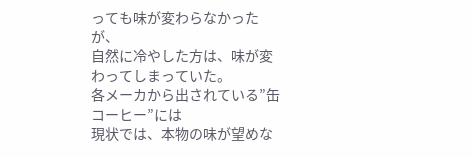っても味が変わらなかったが、
自然に冷やした方は、味が変わってしまっていた。
各メーカから出されている”缶コーヒー”には
現状では、本物の味が望めな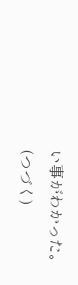い事がわかった。
(つづく)